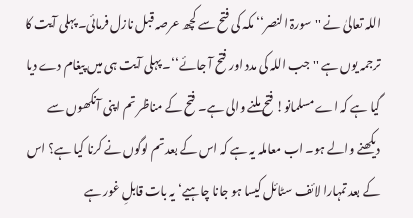اللہ تعالیٰ نے ''سورۃ النصر‘‘ مکہ کی فتح سے کچھ عرصہ قبل نازل فرمائی۔ پہلی آیت کا ترجمہ یوں ہے ''جب اللہ کی مدد اور فتح آ جائے‘‘۔ پہلی آیت ہی میں پیغام دے دیا گیا ہے کہ اے مسلمانو! فتح ملنے والی ہے۔ فتح کے مناظر تم اپنی آنکھوں سے دیکھنے والے ہو۔ اب معاملہ یہ ہے کہ اس کے بعد تم لوگوں نے کرنا کیا ہے؟ اس کے بعد تمہارا لائف سٹائل کیسا ہو جانا چاہیے‘ یہ بات قابلِ غور ہے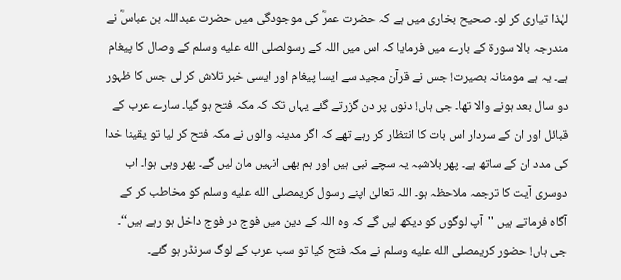لہٰذا تیاری کر لو۔ صحیح بخاری میں ہے کہ حضرت عمرؓ کی موجودگی میں حضرت عبداللہ بن عباسؓ نے مندرجہ بالا سورۃ کے بارے میں فرمایا کہ اس میں اللہ کے رسولصلى الله عليه وسلم کے وصال کا پیغام ہے۔ یہ ہے مومنانہ بصیرت! جس نے قرآن مجید سے ایسا پیغام اور ایسی خبر تلاش کر لی جس کا ظہور دو سال بعد ہونے والا تھا۔ جی ہاں! دنوں پر دن گزرتے گئے یہاں تک کہ مکہ فتح ہو گیا۔ سارے عرب کے قبائل اور ان کے سردار اس بات کا انتظار کر رہے تھے کہ اگر مدینہ والوں نے مکہ فتح کر لیا تو یقینا خدا کی مدد ان کے ساتھ ہے۔ پھر بلاشبہ یہ سچے نبی ہیں اور ہم بھی انہیں مان لیں گے۔ پھر وہی ہوا۔ اب دوسری آیت کا ترجمہ ملاحظہ ہو۔ اللہ تعالیٰ اپنے رسول کریمصلى الله عليه وسلم کو مخاطب کر کے آگاہ فرماتے ہیں ''آپ لوگوں کو دیکھ لیں گے کہ وہ اللہ کے دین میں فوج در فوج داخل ہو رہے ہیں‘‘۔ جی ہاں! حضور کریمصلى الله عليه وسلم نے مکہ فتح کیا تو سب عرب کے لوگ سرنڈر ہو گئے۔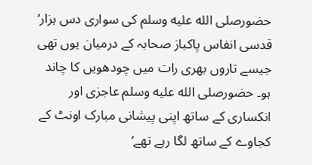حضورصلى الله عليه وسلم کی سواری دس ہزار‘ قدسی انفاس پاکباز صحابہ کے درمیان یوں تھی جیسے تاروں بھری رات میں چودھویں کا چاند ہو۔ حضورصلى الله عليه وسلم عاجزی اور انکساری کے ساتھ اپنی پیشانی مبارک اونٹ کے کجاوے کے ساتھ لگا رہے تھے‘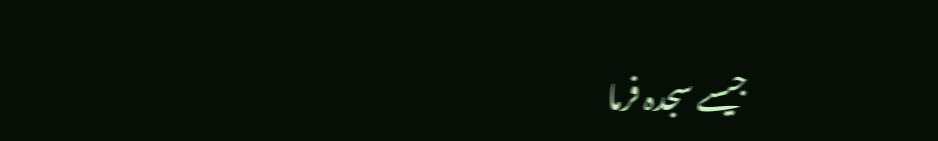جیسے سجدہ فرما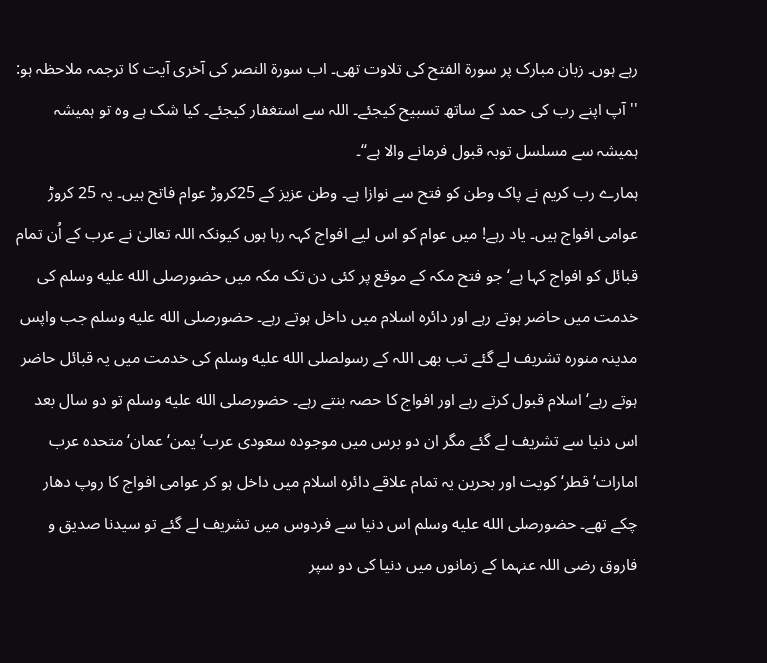رہے ہوں۔ زبان مبارک پر سورۃ الفتح کی تلاوت تھی۔ اب سورۃ النصر کی آخری آیت کا ترجمہ ملاحظہ ہو: ''آپ اپنے رب کی حمد کے ساتھ تسبیح کیجئے۔ اللہ سے استغفار کیجئے۔ کیا شک ہے وہ تو ہمیشہ ہمیشہ سے مسلسل توبہ قبول فرمانے والا ہے‘‘۔
ہمارے رب کریم نے پاک وطن کو فتح سے نوازا ہے۔ وطن عزیز کے 25کروڑ عوام فاتح ہیں۔ یہ 25 کروڑ عوامی افواج ہیں۔ یاد رہے! میں عوام کو اس لیے افواج کہہ رہا ہوں کیونکہ اللہ تعالیٰ نے عرب کے اُن تمام قبائل کو افواج کہا ہے‘ جو فتح مکہ کے موقع پر کئی دن تک مکہ میں حضورصلى الله عليه وسلم کی خدمت میں حاضر ہوتے رہے اور دائرہ اسلام میں داخل ہوتے رہے۔ حضورصلى الله عليه وسلم جب واپس مدینہ منورہ تشریف لے گئے تب بھی اللہ کے رسولصلى الله عليه وسلم کی خدمت میں یہ قبائل حاضر ہوتے رہے‘ اسلام قبول کرتے رہے اور افواج کا حصہ بنتے رہے۔ حضورصلى الله عليه وسلم تو دو سال بعد اس دنیا سے تشریف لے گئے مگر ان دو برس میں موجودہ سعودی عرب‘ یمن‘ عمان‘ متحدہ عرب امارات‘ قطر‘ کویت اور بحرین یہ تمام علاقے دائرہ اسلام میں داخل ہو کر عوامی افواج کا روپ دھار چکے تھے۔ حضورصلى الله عليه وسلم اس دنیا سے فردوس میں تشریف لے گئے تو سیدنا صدیق و فاروق رضی اللہ عنہما کے زمانوں میں دنیا کی دو سپر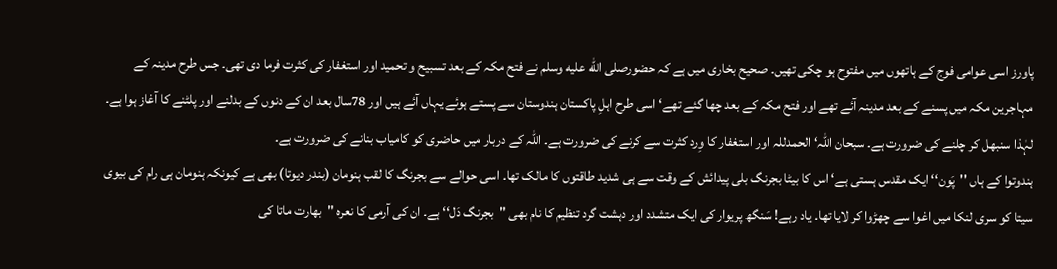پاورز اسی عوامی فوج کے ہاتھوں میں مفتوح ہو چکی تھیں۔ صحیح بخاری میں ہے کہ حضورصلى الله عليه وسلم نے فتح مکہ کے بعد تسبیح و تحمید اور استغفار کی کثرت فرما دی تھی۔ جس طرح مدینہ کے مہاجرین مکہ میں پسنے کے بعد مدینہ آئے تھے اور فتح مکہ کے بعد چھا گئے تھے‘ اسی طرح اہلِ پاکستان ہندوستان سے پستے ہوئے یہاں آئے ہیں اور 78سال بعد ان کے دنوں کے بدلنے اور پلٹنے کا آغاز ہوا ہے۔ لہٰذا سنبھل کر چلنے کی ضرورت ہے۔ سبحان اللہ‘ الحمدللہ اور استغفار کا وِرد کثرت سے کرنے کی ضرورت ہے۔ اللہ کے دربار میں حاضری کو کامیاب بنانے کی ضرورت ہے۔
ہندوتوا کے ہاں ''پَون‘‘ ایک مقدس ہستی ہے‘ اس کا بیٹا بجرنگ بلی پیدائش کے وقت سے ہی شدید طاقتوں کا مالک تھا۔ اسی حوالے سے بجرنگ کا لقب ہنومان (بندر دیوتا) بھی ہے کیونکہ ہنومان ہی رام کی بیوی سیتا کو سری لنکا میں اغوا سے چھڑوا کر لایا تھا۔ یاد رہے! سَنگھ پریوار کی ایک متشدد اور دہشت گرد تنظیم کا نام بھی ''بجرنگ دَل‘‘ ہے۔ ان کی آرمی کا نعرہ ''بھارت ماتا کی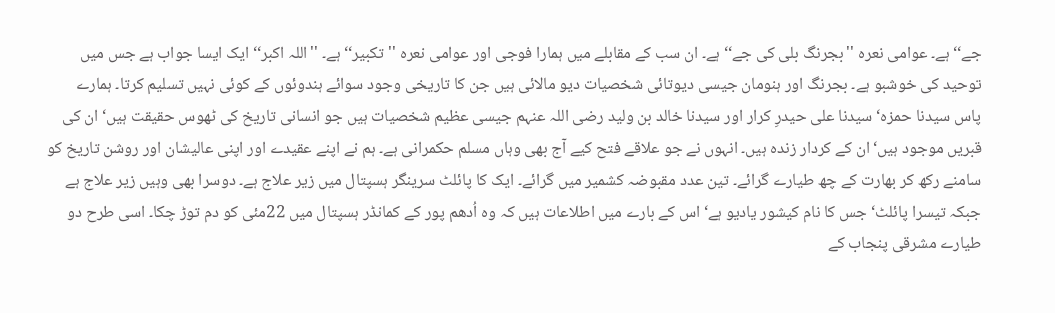جے‘‘ ہے۔ عوامی نعرہ ''بجرنگ بلی کی جے‘‘ ہے۔ ان سب کے مقابلے میں ہمارا فوجی اور عوامی نعرہ ''تکبیر‘‘ ہے۔ ''اللہ اکبر‘‘ ایک ایسا جواب ہے جس میں توحید کی خوشبو ہے۔ بجرنگ اور ہنومان جیسی دیوتائی شخصیات دیو مالائی ہیں جن کا تاریخی وجود سوائے ہندوئوں کے کوئی نہیں تسلیم کرتا۔ ہمارے پاس سیدنا حمزہ‘ سیدنا علی حیدرِ کرار اور سیدنا خالد بن ولید رضی اللہ عنہم جیسی عظیم شخصیات ہیں جو انسانی تاریخ کی ٹھوس حقیقت ہیں‘ ان کی قبریں موجود ہیں‘ ان کے کردار زندہ ہیں۔ انہوں نے جو علاقے فتح کیے آج بھی وہاں مسلم حکمرانی ہے۔ ہم نے اپنے عقیدے اور اپنی عالیشان اور روشن تاریخ کو سامنے رکھ کر بھارت کے چھ طیارے گرائے۔ تین عدد مقبوضہ کشمیر میں گرائے۔ ایک کا پائلٹ سرینگر ہسپتال میں زیر علاج ہے۔ دوسرا بھی وہیں زیر علاج ہے جبکہ تیسرا پائلٹ‘ جس کا نام کیشور یادیو ہے‘ اس کے بارے میں اطلاعات ہیں کہ وہ اُدھم پور کے کمانڈر ہسپتال میں 22مئی کو دم توڑ چکا۔ اسی طرح دو طیارے مشرقی پنجاب کے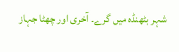شہر بٹھنڈہ میں گرے۔ آخری اور چھٹا جہاز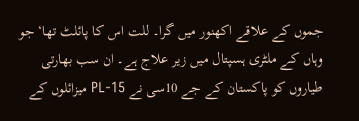جموں کے علاقے اکھنور میں گرا۔ للت اس کا پائلٹ تھا‘ جو وہاں کے ملٹری ہسپتال میں زیر علاج ہے۔ ان سب بھارتی طیاروں کو پاکستان کے جے 10سی نے PL-15 میزائلوں کے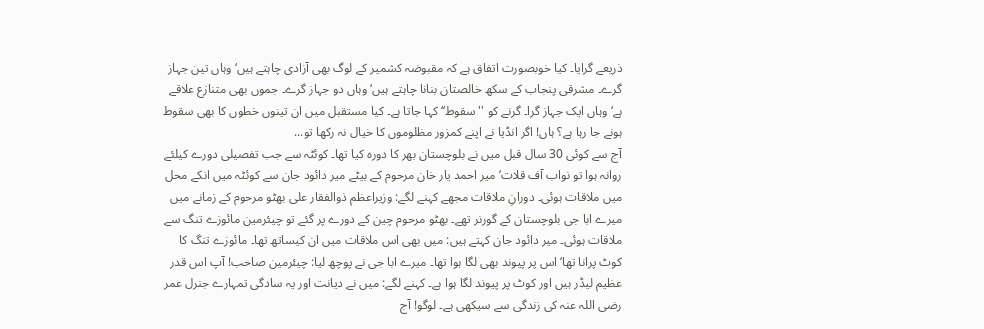ذریعے گرایا۔ کیا خوبصورت اتفاق ہے کہ مقبوضہ کشمیر کے لوگ بھی آزادی چاہتے ہیں‘ وہاں تین جہاز گرے۔ مشرقی پنجاب کے سکھ خالصتان بنانا چاہتے ہیں‘ وہاں دو جہاز گرے۔ جموں بھی متنازع علاقے ہے‘ وہاں ایک جہاز گرا۔ گرنے کو ''سقوط‘‘ کہا جاتا ہے۔ کیا مستقبل میں ان تینوں خطوں کا بھی سقوط ہونے جا رہا ہے؟ ہاں! اگر انڈیا نے اپنے کمزور مظلوموں کا خیال نہ رکھا تو...
آج سے کوئی 30 سال قبل میں نے بلوچستان بھر کا دورہ کیا تھا۔ کوئٹہ سے جب تفصیلی دورے کیلئے روانہ ہوا تو نواب آف قلات‘ میر احمد یار خان مرحوم کے بیٹے میر دائود جان سے کوئٹہ میں انکے محل میں ملاقات ہوئی۔ دورانِ ملاقات مجھے کہنے لگے: وزیراعظم ذوالفقار علی بھٹو مرحوم کے زمانے میں میرے ابا جی بلوچستان کے گورنر تھے۔ بھٹو مرحوم چین کے دورے پر گئے تو چیئرمین مائوزے تنگ سے ملاقات ہوئی۔ میر دائود جان کہتے ہیں: میں بھی اس ملاقات میں ان کیساتھ تھا۔ مائوزے تنگ کا کوٹ پرانا تھا‘ اس پر پیوند بھی لگا ہوا تھا۔ میرے ابا جی نے پوچھ لیا: چیئرمین صاحب! آپ اس قدر عظیم لیڈر ہیں اور کوٹ پر پیوند لگا ہوا ہے۔ کہنے لگے: میں نے دیانت اور یہ سادگی تمہارے جنرل عمر رضی اللہ عنہ کی زندگی سے سیکھی ہے۔ لوگو! آج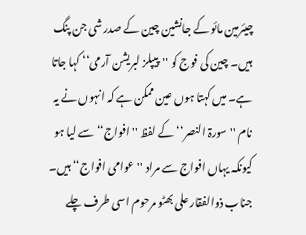چیئرمین مائو کے جانشین چین کے صدر شی جن پنگ ہیں۔ چین کی فوج کو ''پیپلز لبریشن آرمی‘‘ کہا جاتا ہے۔ میں کہتا ہوں عین ممکن ہے کہ انہوں نے یہ نام ''سورۃ النصر‘‘ کے لفظ ''افواج‘‘ سے لیا ہو کیونکہ یہاں افواج سے مراد ''عوامی افواج‘‘ ہیں۔ جناب ذوالفقار علی بھٹو مرحوم اسی طرف چلے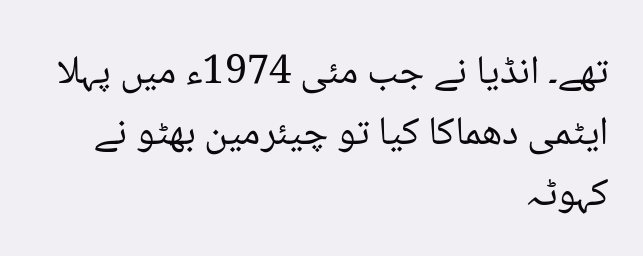تھے۔ انڈیا نے جب مئی 1974ء میں پہلا ایٹمی دھماکا کیا تو چیئرمین بھٹو نے کہوٹہ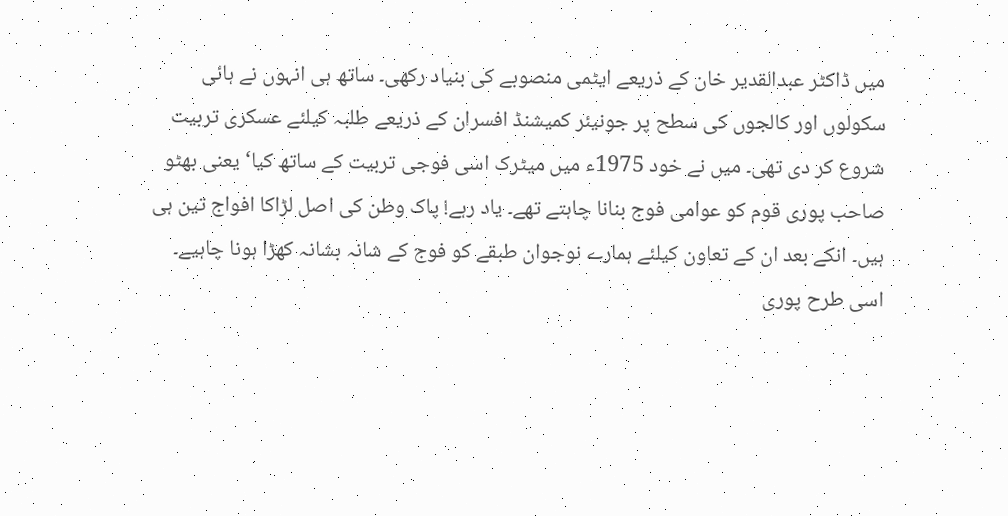میں ڈاکٹر عبدالقدیر خان کے ذریعے ایٹمی منصوبے کی بنیاد رکھی۔ ساتھ ہی انہوں نے ہائی سکولوں اور کالجوں کی سطح پر جونیئر کمیشنڈ افسران کے ذریعے طلبہ کیلئے عسکری تربیت شروع کر دی تھی۔ میں نے خود 1975ء میں میٹرک اسی فوجی تربیت کے ساتھ کیا‘ یعنی بھٹو صاحب پوری قوم کو عوامی فوج بنانا چاہتے تھے۔ یاد رہے! پاک وطن کی اصل لڑاکا افواج تین ہی ہیں۔ انکے بعد ان کے تعاون کیلئے ہمارے نوجوان طبقے کو فوج کے شانہ بشانہ کھڑا ہونا چاہیے۔ اسی طرح پوری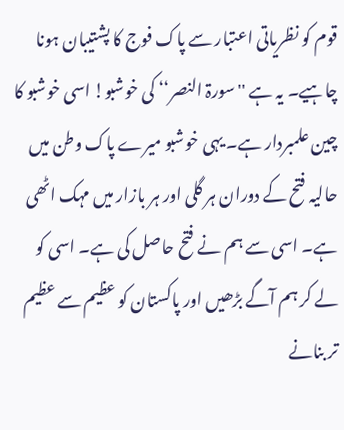قوم کو نظریاتی اعتبار سے پاک فوج کا پشتیبان ہونا چاہیے۔ یہ ہے ''سورۃ النصر‘‘ کی خوشبو! اسی خوشبو کا چین علمبردار ہے۔ یہی خوشبو میرے پاک وطن میں حالیہ فتح کے دوران ہر گلی اور ہر بازار میں مہک اٹھی ہے۔ اسی سے ہم نے فتح حاصل کی ہے۔ اسی کو لے کر ہم آگے بڑھیں اور پاکستان کو عظیم سے عظیم تر بنانے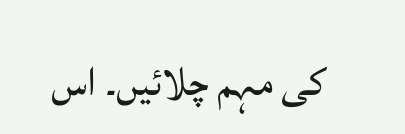کی مہم چلائیں۔ اس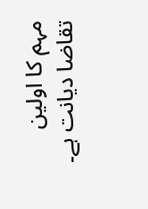مہم کا اولین تقاضا دیانت ہے۔